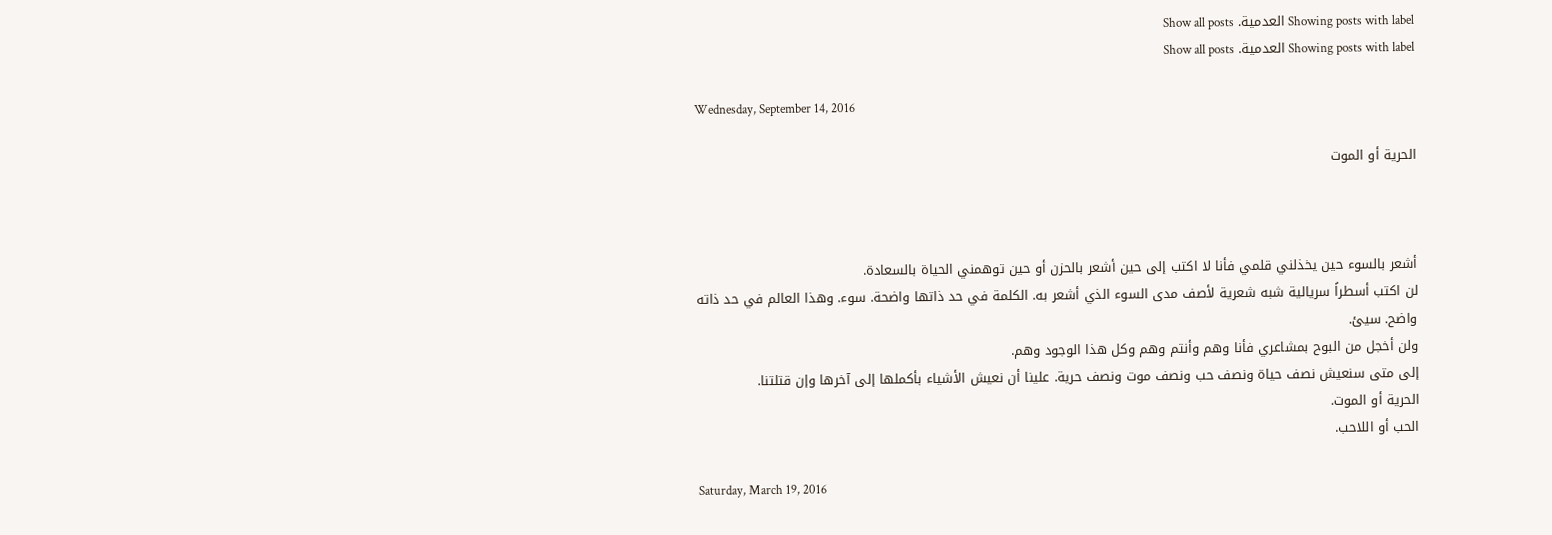Showing posts with label العدمية. Show all posts
Showing posts with label العدمية. Show all posts

Wednesday, September 14, 2016

الحرية أو الموت



أشعر بالسوء حين يخذلني قلمي فأنا لا اكتب إلى حين أشعر بالحزن أو حين توهمني الحياة بالسعادة.
لن اكتب أسطراً سريالية شبه شعرية لأصف مدى السوء الذي أشعر به. الكلمة في حد ذاتها واضحة. سوء. وهذا العالم في حد ذاته واضح. سيئ.
ولن أخجل من البوح بمشاعري فأنا وهم وأنتم وهم وكل هذا الوجود وهم.
إلى متى سنعيش نصف حياة ونصف حب ونصف موت ونصف حرية. علينا أن نعيش الأشياء بأكملها إلى آخرها وإن قتلتنا.
الحرية أو الموت.
الحب أو اللاحب.

Saturday, March 19, 2016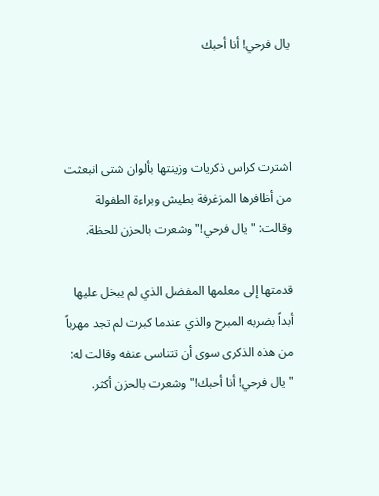يال فرحي! أنا أحبك



اشترت كراس ذكريات وزينتها بألوان شتى انبعثت من أظافرها المزغرفة بطيش وبراءة الطفولة وقالت: "يال فرحي!" وشعرت بالحزن للحظة.

قدمتها إلى معلمها المفضل الذي لم يبخل عليها أبداً بضربه المبرح والذي عندما كبرت لم تجد مهرباً من هذه الذكرى سوى أن تتناسى عنفه وقالت له: "يال فرحي! أنا أحبك!" وشعرت بالحزن أكثر.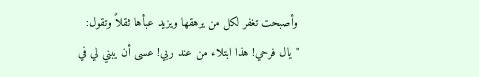وأصبحت تغفر لكل من يرهقها ويزيد عبأها ثقلاً وتقول: "يال فرحي! هذا ابتلاء من عند ربي! عسى أن يبني لي في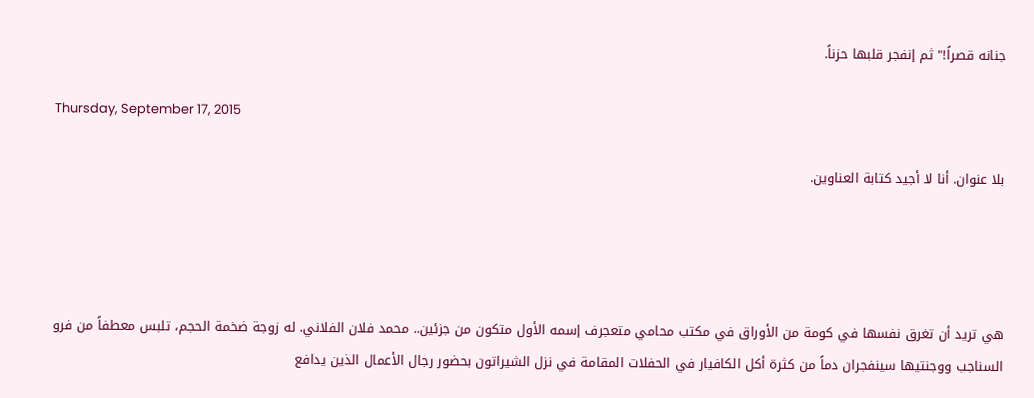جنانه قصراً!" ثم إنفجر قلبها حزناً.

Thursday, September 17, 2015

بلا عنوان. أنا لا أجيد كتابة العناوين.




هي تريد أن تغرق نفسها في كومة من الأوراق في مكتب محامي متعجرف إسمه الأول متكون من جزئين.. محمد فلان الفلاني. له زوجة ضخمة الحجم، تلبس معطفاً من فرو السناجب ووجنتيها سينفجران دماً من كثرة أكل الكافيار في الحفلات المقامة في نزل الشيراتون بحضور رجال الأعمال الذين يدافع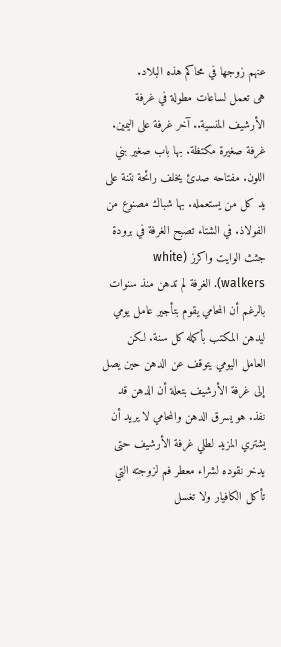عنهم زوجها في محاكم هذه البلاد.
هى تعمل لساعات مطولة في غرفة الأرشيف المنسية.. آخر غرفة على اليمين. غرفة صغيرة مكتظة. بها باب صغير بني اللون. مفتاحه صدئ يخلف رائحة نتنة على يد كل من يستعمله. بها شباك مصنوع من الفولاذ. في الشتاء تصبح الغرفة في برودة جثث الوايت واكرز (white walkers). الغرفة لم تدهن منذ سنوات بالرغم أن المحامي يقوم بتأجير عامل يومي ليدهن المكتب بأكمله كل سنة. لكن العامل اليومي يتوقف عن الدهن حين يصل إلى غرفة الأرشيف بتعلة أن الدهن قد نفذ. هو يسرق الدهن والمحامي لا يريد أن يشتري المزيد لطلي غرفة الأرشيف حتى يدخر نقوده لشراء معطر فم لزوجته التي تأكل الكافيار ولا تغسل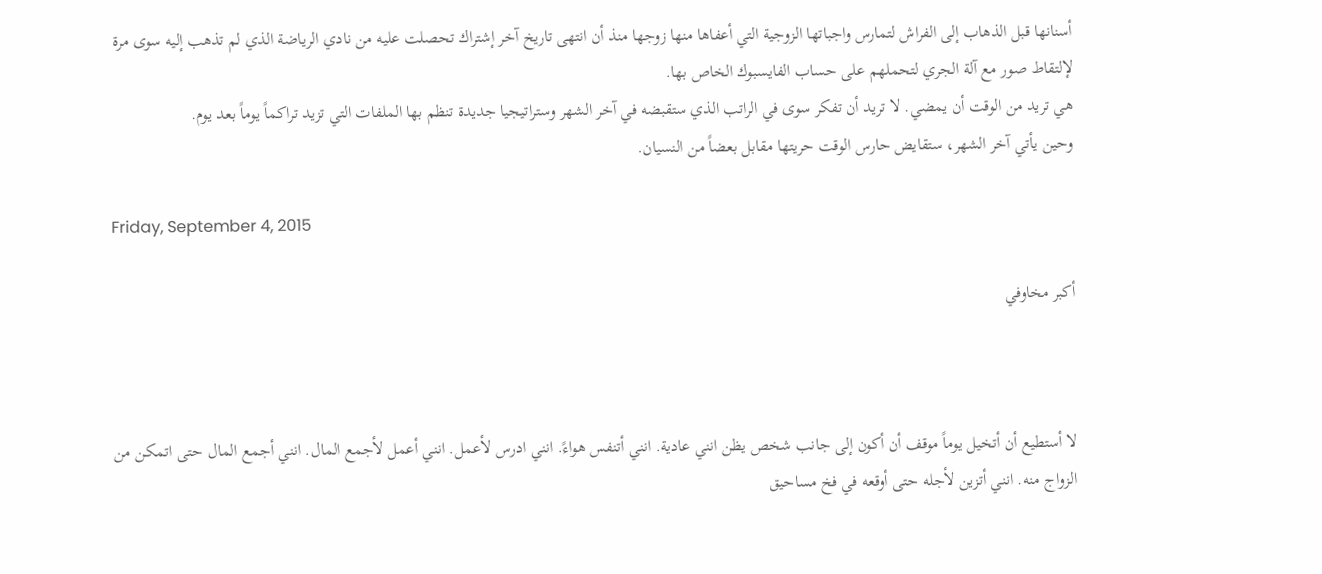أسنانها قبل الذهاب إلى الفراش لتمارس واجباتها الزوجية التي أعفاها منها زوجها منذ أن انتهى تاريخ آخر إشتراك تحصلت عليه من نادي الرياضة الذي لم تذهب إليه سوى مرة لإلتقاط صور مع آلة الجري لتحملهم على حساب الفايسبوك الخاص بها.
هي تريد من الوقت أن يمضي. لا تريد أن تفكر سوى في الراتب الذي ستقبضه في آخر الشهر وستراتيجيا جديدة تنظم بها الملفات التي تزيد تراكماً يوماً بعد يوم.
وحين يأتي آخر الشهر، ستقايض حارس الوقت حريتها مقابل بعضاً من النسيان.

Friday, September 4, 2015

أكبر مخاوفي



لا أستطيع أن أتخيل يوماً موقف أن أكون إلى جانب شخص يظن انني عادية. انني أتنفس هواءً. انني ادرس لأعمل. انني أعمل لأجمع المال. انني أجمع المال حتى اتمكن من الزواج منه. انني أتزين لأجله حتى أوقعه في فخ مساحيق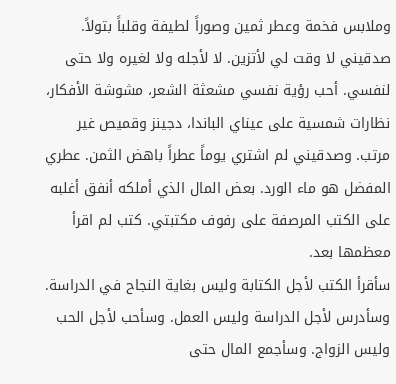وملابس فخمة وعطر ثمين وصوراً لطيفة وقلباً بتولاً. صدقيني لا وقت لي لأتزين. لا لأجله ولا لغيره ولا حتى لنفسي. أحب رؤية نفسي مشعثة الشعر، مشوشة الأفكار، نظارات شمسية على عيناي الباندا، دجينز وقميص غير مرتب. وصدقيني لم اشتري يوماً عطراً باهض الثمن. عطري المفضل هو ماء الورد. بعض المال الذي أملكه أنفق أغلبه على الكتب المرصفة على رفوف مكتبتي. كتب لم اقرأ معظمها بعد.
سأقرأ الكتب لأجل الكتابة وليس بغاية النجاح في الدراسة. وسأدرس لأجل الدراسة وليس العمل. وسأحب لأجل الحب وليس الزواج. وسأجمع المال حتى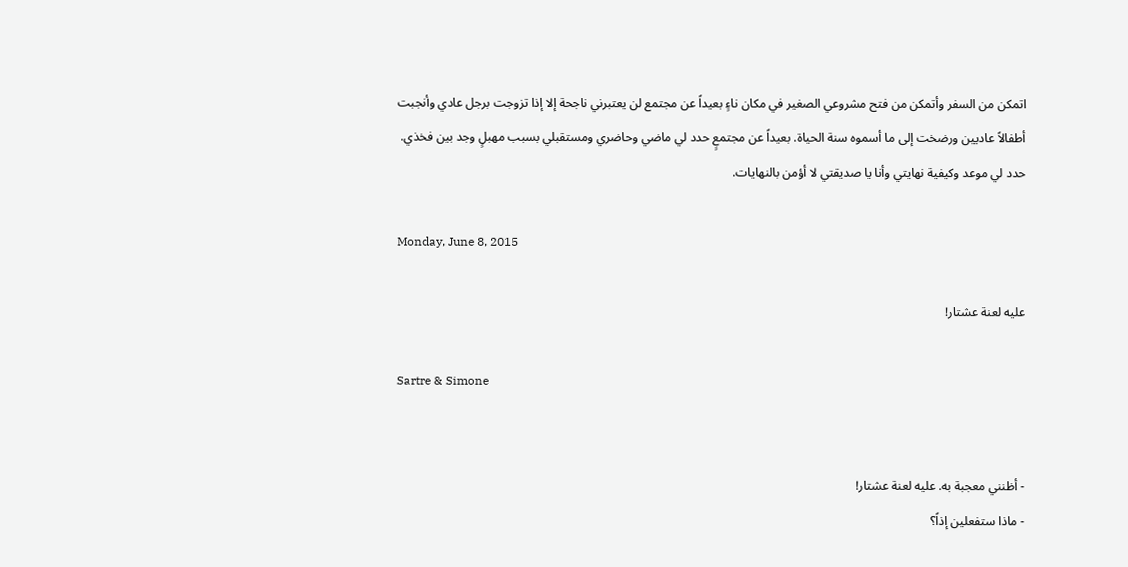اتمكن من السفر وأتمكن من فتح مشروعي الصغير في مكان ناءٍ بعيداً عن مجتمع لن يعتبرني ناجحة إلا إذا تزوجت برجل عادي وأنجبت أطفالاً عاديين ورضخت إلى ما أسموه سنة الحياة. بعيداً عن مجتمعٍ حدد لي ماضي وحاضري ومستقبلي بسبب مهبلٍ وجد بين فخذي. حدد لي موعد وكيفية نهايتي وأنا يا صديقتي لا أؤمن بالنهايات.

Monday, June 8, 2015

عليه لعنة عشتار!

Sartre & Simone


- أظنني معجبة به. عليه لعنة عشتار!
- ماذا ستفعلين إذاً؟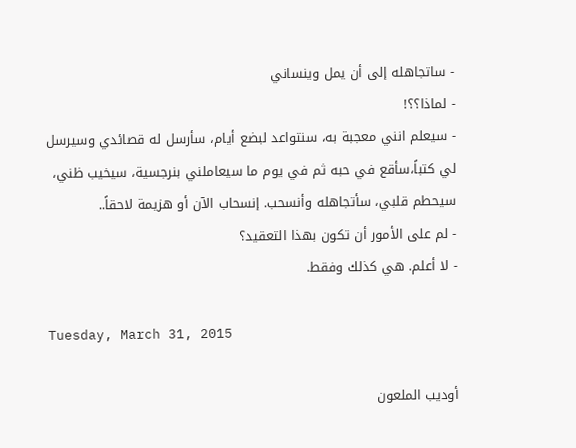- ساتجاهله إلى أن يمل وينساني
- لماذا؟؟!
- سيعلم انني معجبة به، سنتواعد لبضع أيام، سأرسل له قصائدي وسيرسل لي كتباً،سأقع في حبه ثم في يوم ما سيعاملني بنرجسية، سيخيب ظني، سيحطم قلبي، سأتجاهله وأنسحب. إنسحاب الآن أو هزيمة لاحقاً..
- لم على الأمور أن تكون بهذا التعقيد؟
- لا أعلم. هي كذلك وفقط.

Tuesday, March 31, 2015

أوديب الملعون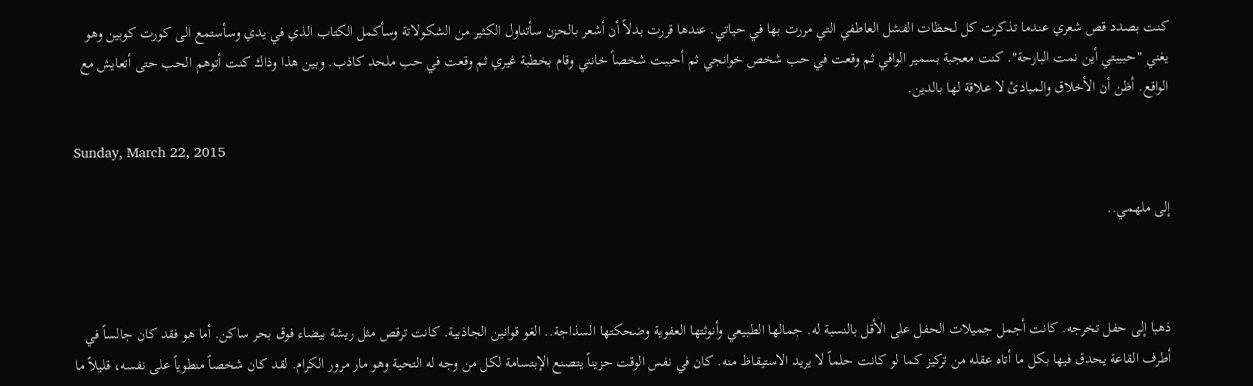كنت بصدد قص شعري عندما تذكرت كل لحظات الفشل العاطفي التي مررت بها في حياتي. عندها قررت بدلاً أن أشعر بالحزن سأتناول الكثير من الشكولاتة وسأكمل الكتاب الذي في يدي وسأستمع الى كورت كوبين وهو يغني "حبيبتي أين نمت البارحة". كنت معجبة بسمير الوافي ثم وقعت في حب شخص خوانجي ثم أحببت شخصاً خانني وقام بخطبة غيري ثم وقعت في حب ملحد كاذب. وبين هذا وذاك كنت أتوهم الحب حتى أتعايش مع الواقع. أظن أن الأخلاق والمبادئ لا علاقة لها بالدين.

Sunday, March 22, 2015

إلى ملهمي..



ذهبا إلى حفل تخرجه. كانت أجمل جميلات الحفل على الأقل بالنسبة له. جمالها الطبيعي وأنوثتها العفوية وضحكتها السذاجة.. الغو قوانين الجاذبية. كانت ترقص مثل ريشة بيضاء فوق بحر ساكن. أما هو فقد كان جالساً في أطرف القاعة يحدق فيها بكل ما أتاه عقله من تركيز كما لو كانت حلماً لا يريد الاستيقاظ منه. كان في نفس الوقت حزيناً يتصنع الإبتسامة لكل من وجه له التحية وهو مار مرور الكرام. لقد كان شخصاً منطوياً على نفسه، قليلاً ما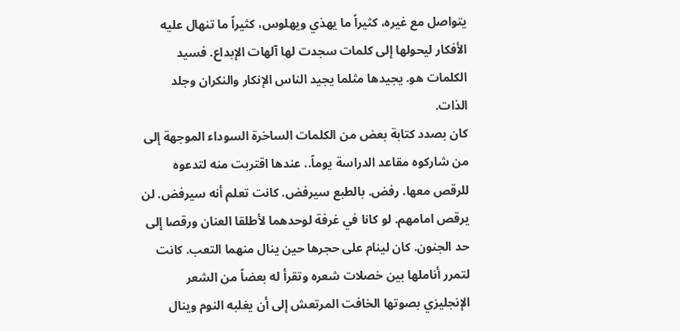يتواصل مع غيره، كثيراً ما يهذي ويهلوس، كثيراً ما تنهال عليه الأفكار ليحولها إلى كلمات سجدت لها آلهات الإبداع. فسيد الكلمات هو. يجيدها مثلما يجيد الناس الإنكار والنكران وجلد الذات.
كان بصدد كتابة بعض من الكلمات الساخرة السوداء الموجهة إلى من شاركوه مقاعد الدراسة يوماً.. عندها اقتربت منه لتدعوه للرقص معها. رفض. بالطبع سيرفض. كانت تعلم أنه سيرفض. لن يرقص امامهم. لو كانا في غرفة لوحدهما لأطلقا العنان ورقصا إلى حد الجنون. كان لينام على حجرها حين ينال منهما التعب. كانت لتمرر أناملها بين خصلات شعره وتقرأ له بعضاً من الشعر الإنجليزي بصوتها الخافت المرتعش إلى أن يغلبه النوم وينال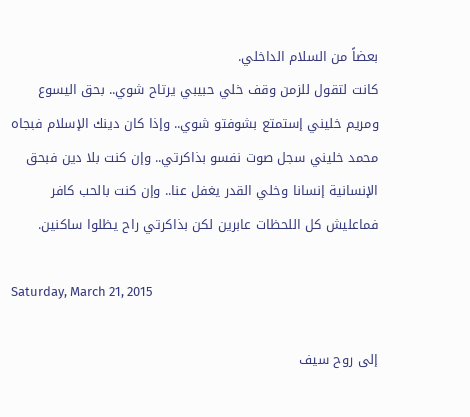بعضاً من السلام الداخلي.
كانت لتقول للزمن وقف خلي حبيبي يرتاح شوي.. بحق اليسوع ومريم خليني إستمتع بشوفتو شوي.. وإذا كان دينك الإسلام فبجاه محمد خليني سجل صوت نفسو بذاكرتي.. وإن كنت بلا دين فبحق الإنسانية إنسانا وخلي القدر يغفل عنا.. وإن كنت بالحب كافر فماعليش كل اللحظات عابرين لكن بذاكرتي راح يظلوا ساكنين.

Saturday, March 21, 2015

إلى روح سيف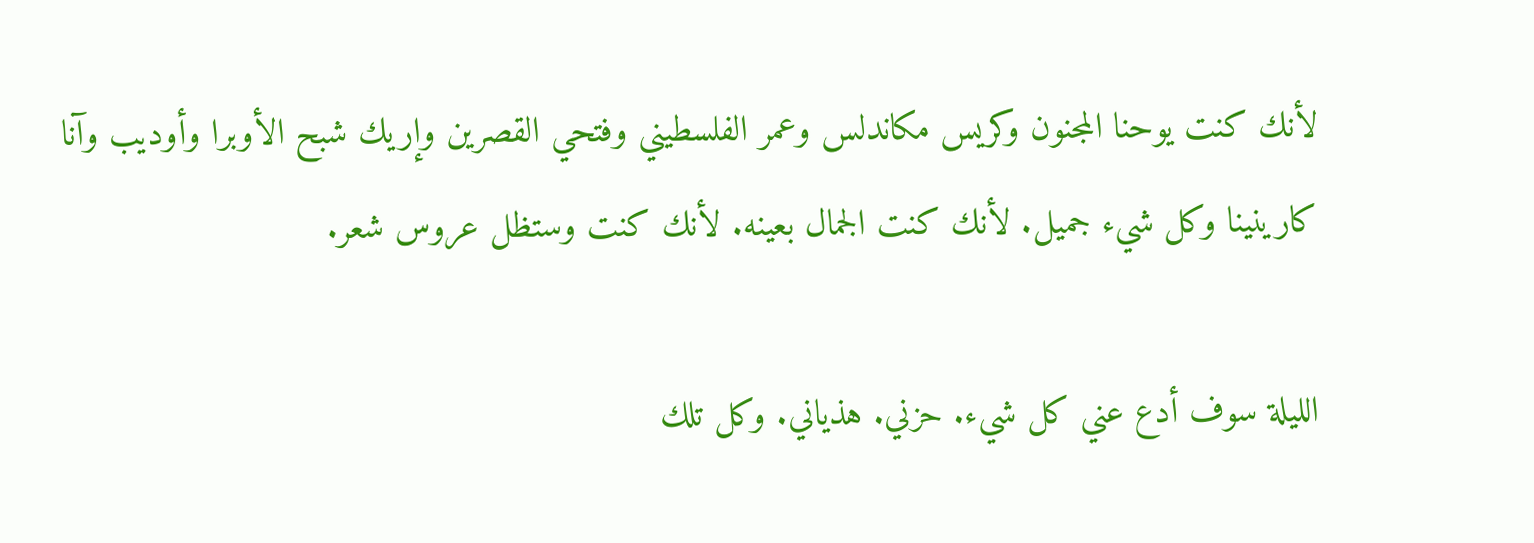لأنك كنت يوحنا المجنون وكريس مكاندلس وعمر الفلسطيني وفتحي القصرين وإريك شبح الأوبرا وأوديب وآنا كارينينا وكل شيء جميل. لأنك كنت الجمال بعينه. لأنك كنت وستظل عروس شعر.

الليلة سوف أدع عني كل شيء. حزني. هذياني. وكل تلك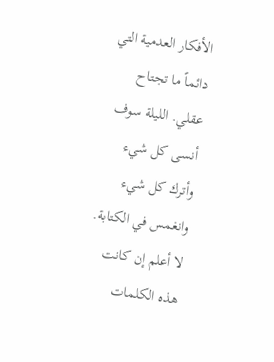الأفكار العدمية التي دائماً ما تجتاح عقلي. الليلة سوف أنسى كل شيء وأترك كل شيء وانغمس في الكتابة. لا أعلم إن كانت هذه الكلمات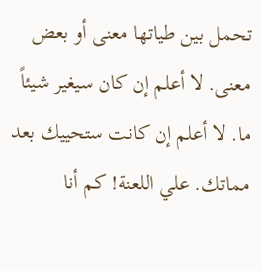تحمل بين طياتها معنى أو بعض معنى. لا أعلم إن كان سيغير شيئاً ما. لا أعلم إن كانت ستحييك بعد مماتك. علي اللعنة! كم أنا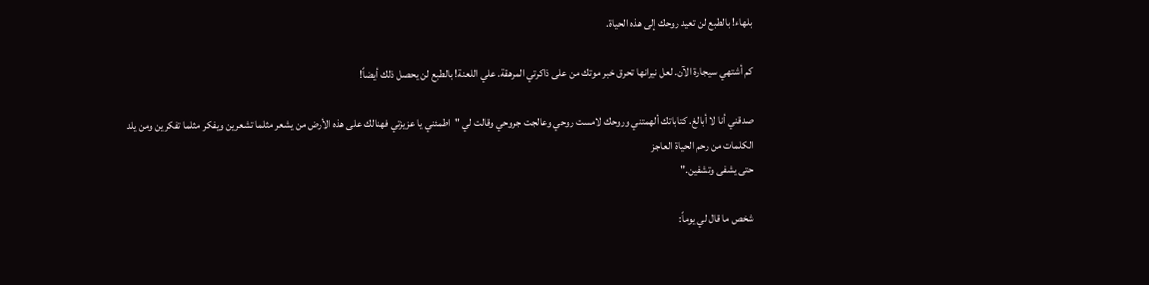بلهاء! بالطبع لن تعيد روحك إلى هذه الحياة.

كم أشتهي سيجارة الآن. لعل نيرانها تحرق خبر موتك من على ذاكرتي المرهقة. علي اللعنة! بالطبع لن يحصل ذلك أيضاً!

صدقني أنا لا أبالغ. كتاباتك ألهمتني وروحك لامست روحي وعالجت جروحي وقالت لي "اطمئني يا عزيزتي فهنالك على هذه الأرض من يشعر مثلما تشعرين ويفكر مثلما تفكرين ومن يلد الكلمات من رحم الحياة العاجز
حتى يشفى وتشفين."

شخص ما قال لي يوماً: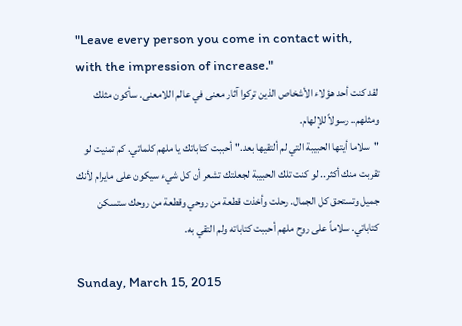"Leave every person you come in contact with, with the impression of increase."
لقد كنت أحد هؤلاء الأشخاص الذين تركوا آثار معنى في عالم اللامعنى. سأكون مثلك ومثلهم.. رسولاً للإلهام.
"سلاما أيتها الحبيبة التي لم ألتقيها بعد." أحببت كتاباتك يا ملهم كلماتي. كم تمنيت لو تقربت منك أكثر.. لو كنت تلك الحبيبة لجعلتك تشعر أن كل شيء سيكون على مايرام لأنك جميل وتستحق كل الجمال. رحلت وأخذت قطعة من روحي وقطعة من روحك ستسكن كتاباتي. سلاماً على روح ملهم أحببت كتاباته ولم التقي به.

Sunday, March 15, 2015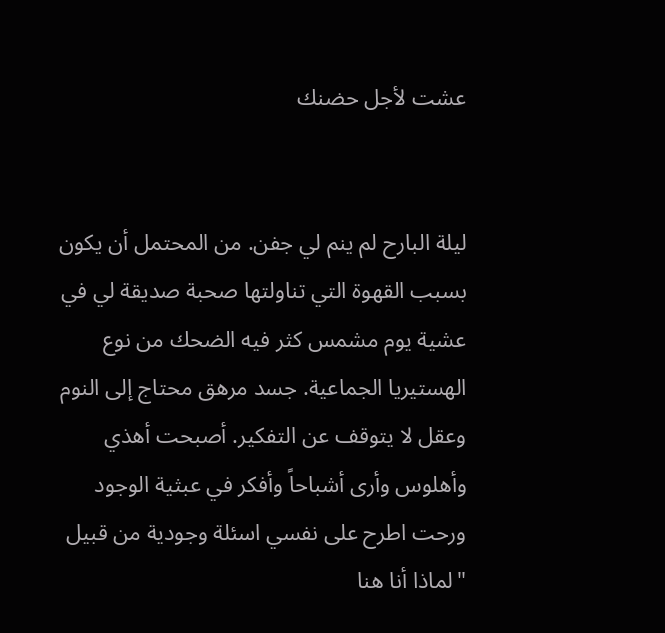عشت لأجل حضنك


ليلة البارح لم ينم لي جفن. من المحتمل أن يكون بسبب القهوة التي تناولتها صحبة صديقة لي في عشية يوم مشمس كثر فيه الضحك من نوع الهستيريا الجماعية. جسد مرهق محتاج إلى النوم وعقل لا يتوقف عن التفكير. أصبحت أهذي وأهلوس وأرى أشباحاً وأفكر في عبثية الوجود ورحت اطرح على نفسي اسئلة وجودية من قبيل "لماذا أنا هنا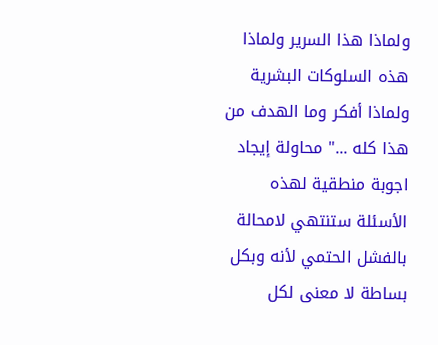ولماذا هذا السرير ولماذا هذه السلوكات البشرية ولماذا أفكر وما الهدف من هذا كله ..." محاولة إيجاد اجوبة منطقية لهذه الأسئلة ستنتهي لامحالة بالفشل الحتمي لأنه وبكل بساطة لا معنى لكل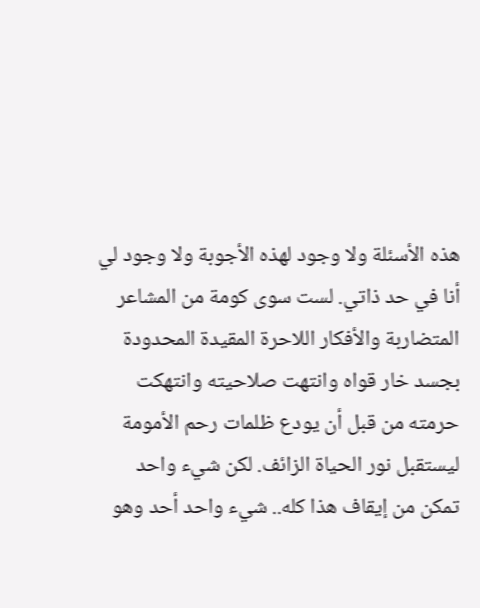هذه الأسئلة ولا وجود لهذه الأجوبة ولا وجود لي أنا في حد ذاتي. لست سوى كومة من المشاعر المتضاربة والأفكار اللاحرة المقيدة المحدودة بجسد خار قواه وانتهت صلاحيته وانتهكت حرمته من قبل أن يودع ظلمات رحم الأمومة ليستقبل نور الحياة الزائف. لكن شيء واحد تمكن من إيقاف هذا كله.. شيء واحد أحد وهو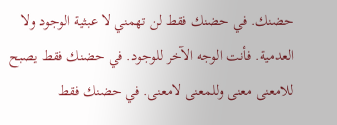حضنك. في حضنك فقط لن تهمني لا عبثية الوجود ولا العدمية. فأنت الوجه الآخر للوجود. في حضنك فقط يصبح للامعنى معنى وللمعنى لامعنى. في حضنك فقط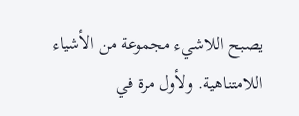يصبح اللاشيء مجموعة من الأشياء اللامتناهية. ولأول مرة في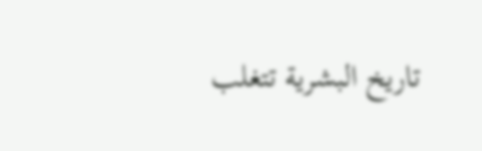تاريخ البشرية تتغلب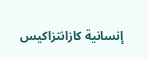إنسانية كازانتزاكيس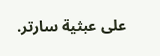على عبثية سارتر.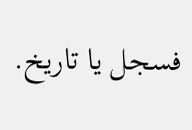فسجل يا تاريخ.